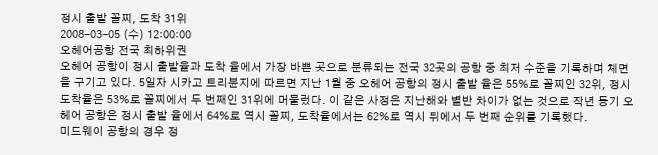정시 출발 꼴찌, 도착 31위
2008-03-05 (수) 12:00:00
오헤어공항 전국 최하위권
오헤어 공항이 정시 출발율과 도착 율에서 가장 바쁜 곳으로 분류되는 전국 32곳의 공항 중 최저 수준을 기록하며 체면을 구기고 있다. 5일자 시카고 트리뷴지에 따르면 지난 1월 중 오헤어 공항의 정시 출발 율은 55%로 꼴찌인 32위, 정시 도착율은 53%로 꼴찌에서 두 번째인 31위에 머물렀다. 이 같은 사정은 지난해와 별반 차이가 없는 것으로 작년 동기 오헤어 공항은 정시 출발 율에서 64%로 역시 꼴찌, 도착율에서는 62%로 역시 뒤에서 두 번째 순위를 기록했다.
미드웨이 공항의 경우 정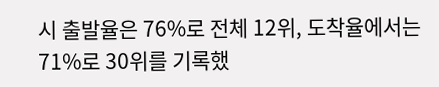시 출발율은 76%로 전체 12위, 도착율에서는 71%로 30위를 기록했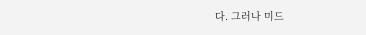다. 그러나 미드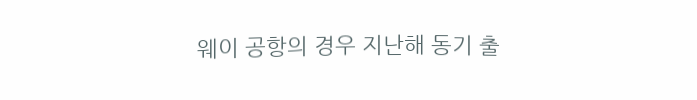웨이 공항의 경우 지난해 동기 출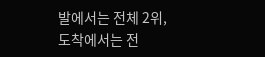발에서는 전체 2위, 도착에서는 전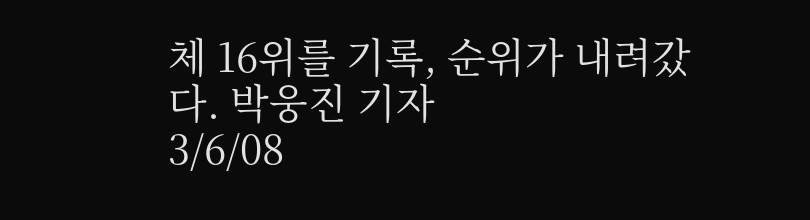체 16위를 기록, 순위가 내려갔다. 박웅진 기자
3/6/08